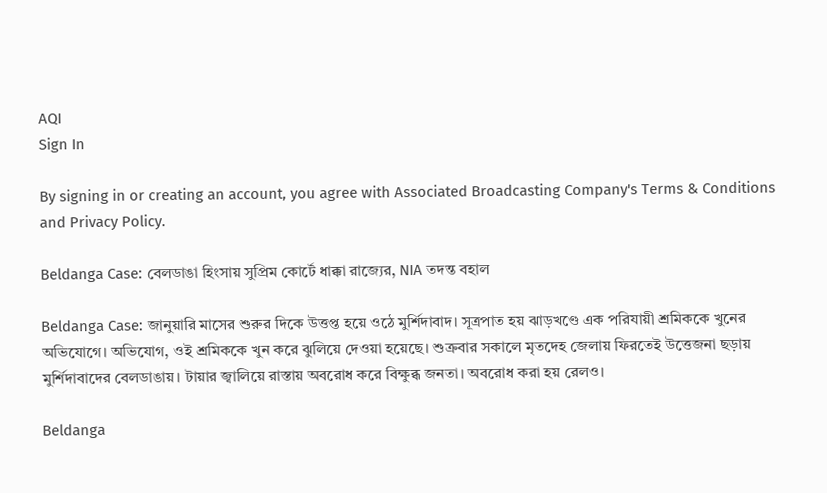AQI
Sign In

By signing in or creating an account, you agree with Associated Broadcasting Company's Terms & Conditions and Privacy Policy.

Beldanga Case: বেলডাঙা হিংসায় সুপ্রিম কোর্টে ধাক্কা রাজ্যের, NIA তদন্ত বহাল

Beldanga Case: জানুয়ারি মাসের শুরুর দিকে উত্তপ্ত হয়ে ওঠে মুর্শিদাবাদ। সূত্রপাত হয় ঝাড়খণ্ডে এক পরিযায়ী শ্রমিককে খুনের অভিযোগে। অভিযোগ, ওই শ্রমিককে খুন করে ঝুলিয়ে দেওয়া হয়েছে। শুক্রবার সকালে মৃতদেহ জেলায় ফিরতেই উত্তেজনা ছড়ায় মুর্শিদাবাদের বেলডাঙায়। টায়ার জ্বালিয়ে রাস্তায় অবরোধ করে বিক্ষুব্ধ জনতা। অবরোধ করা হয় রেলও।

Beldanga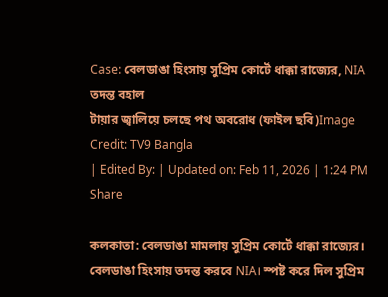Case: বেলডাঙা হিংসায় সুপ্রিম কোর্টে ধাক্কা রাজ্যের, NIA তদন্ত বহাল
টায়ার জ্বালিয়ে চলছে পথ অবরোধ (ফাইল ছবি)Image Credit: TV9 Bangla
| Edited By: | Updated on: Feb 11, 2026 | 1:24 PM
Share

কলকাতা: বেলডাঙা মামলায় সুপ্রিম কোর্টে ধাক্কা রাজ্যের। বেলডাঙা হিংসায় তদন্ত করবে NIA। স্পষ্ট করে দিল সুপ্রিম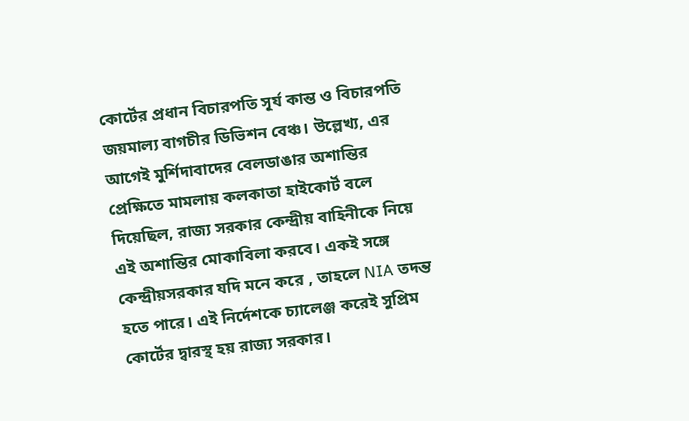কোর্টের প্রধান বিচারপতি সূর্য কান্ত ও বিচারপতি জয়মাল্য বাগচীর ডিভিশন বেঞ্চ। উল্লেখ্য, এর আগেই মুর্শিদাবাদের বেলডাঙার অশান্তির প্রেক্ষিতে মামলায় কলকাতা হাইকোর্ট বলে দিয়েছিল, রাজ্য সরকার কেন্দ্রীয় বাহিনীকে নিয়ে এই অশান্তির মোকাবিলা করবে। একই সঙ্গে কেন্দ্রীয়সরকার যদি মনে করে , তাহলে NIA তদন্ত হতে পারে। এই নির্দেশকে চ্যালেঞ্জ করেই সুপ্রিম কোর্টের দ্বারস্থ হয় রাজ্য সরকার।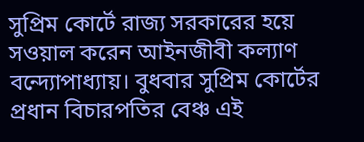সুপ্রিম কোর্টে রাজ্য সরকারের হয়ে সওয়াল করেন আইনজীবী কল্যাণ বন্দ্যোপাধ্যায়। বুধবার সুপ্রিম কোর্টের প্রধান বিচারপতির বেঞ্চ এই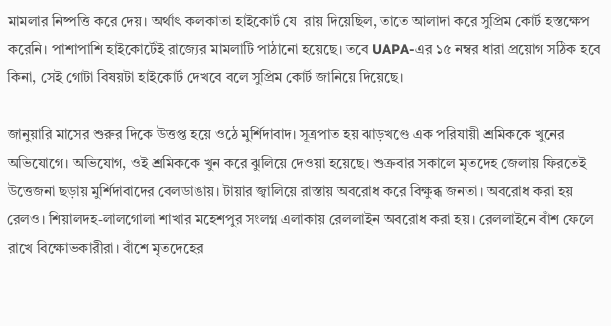মামলার নিষ্পত্তি করে দেয়। অর্থাৎ কলকাতা হাইকোর্ট যে  রায় দিয়েছিল, তাতে আলাদা করে সুপ্রিম কোর্ট হস্তক্ষেপ করেনি। পাশাপাশি হাইকোর্টেই রাজ্যের মামলাটি পাঠানো হয়েছে। তবে UAPA-এর ১৫ নম্বর ধারা প্রয়োগ সঠিক হবে কিনা, সেই গোটা বিষয়টা হাইকোর্ট দেখবে বলে সুপ্রিম কোর্ট জানিয়ে দিয়েছে।

জানুয়ারি মাসের শুরুর দিকে উত্তপ্ত হয়ে ওঠে মুর্শিদাবাদ। সূত্রপাত হয় ঝাড়খণ্ডে এক পরিযায়ী শ্রমিককে খুনের অভিযোগে। অভিযোগ, ওই শ্রমিককে খুন করে ঝুলিয়ে দেওয়া হয়েছে। শুক্রবার সকালে মৃতদেহ জেলায় ফিরতেই উত্তেজনা ছড়ায় মুর্শিদাবাদের বেলডাঙায়। টায়ার জ্বালিয়ে রাস্তায় অবরোধ করে বিক্ষুব্ধ জনতা। অবরোধ করা হয় রেলও। শিয়ালদহ-লালগোলা শাখার মহেশপুর সংলগ্ন এলাকায় রেললাইন অবরোধ করা হয়। রেললাইনে বাঁশ ফেলে রাখে বিক্ষোভকারীরা। বাঁশে মৃতদেহের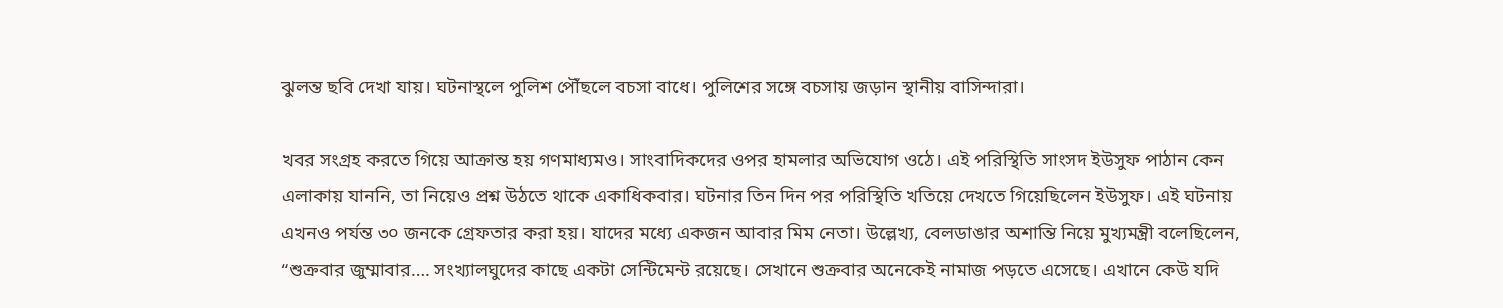ঝুলন্ত ছবি দেখা যায়। ঘটনাস্থলে পুলিশ পৌঁছলে বচসা বাধে। পুলিশের সঙ্গে বচসায় জড়ান স্থানীয় বাসিন্দারা।

খবর সংগ্রহ করতে গিয়ে আক্রান্ত হয় গণমাধ্যমও। সাংবাদিকদের ওপর হামলার অভিযোগ ওঠে। এই পরিস্থিতি সাংসদ ইউসুফ পাঠান কেন এলাকায় যাননি, তা নিয়েও প্রশ্ন উঠতে থাকে একাধিকবার। ঘটনার তিন দিন পর পরিস্থিতি খতিয়ে দেখতে গিয়েছিলেন ইউসুফ। এই ঘটনায় এখনও পর্যন্ত ৩০ জনকে গ্রেফতার করা হয়। যাদের মধ্যে একজন আবার মিম নেতা। উল্লেখ্য, বেলডাঙার অশান্তি নিয়ে মুখ্যমন্ত্রী বলেছিলেন, “শুক্রবার জুম্মাবার…. সংখ্যালঘুদের কাছে একটা সেন্টিমেন্ট রয়েছে। সেখানে শুক্রবার অনেকেই নামাজ পড়তে এসেছে। এখানে কেউ যদি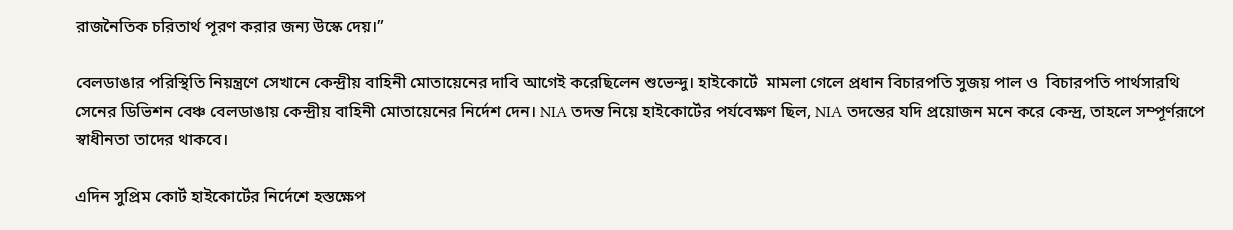রাজনৈতিক চরিতার্থ পূরণ করার জন্য উস্কে দেয়।”

বেলডাঙার পরিস্থিতি নিয়ন্ত্রণে সেখানে কেন্দ্রীয় বাহিনী মোতায়েনের দাবি আগেই করেছিলেন শুভেন্দু। হাইকোর্টে  মামলা গেলে প্রধান বিচারপতি সুজয় পাল ও  বিচারপতি পার্থসারথি সেনের ডিভিশন বেঞ্চ বেলডাঙায় কেন্দ্রীয় বাহিনী মোতায়েনের নির্দেশ দেন। NIA তদন্ত নিয়ে হাইকোর্টের পর্যবেক্ষণ ছিল, NIA তদন্তের যদি প্রয়োজন মনে করে কেন্দ্র, তাহলে সম্পূর্ণরূপে স্বাধীনতা তাদের থাকবে।

এদিন সুপ্রিম কোর্ট হাইকোর্টের নির্দেশে হস্তক্ষেপ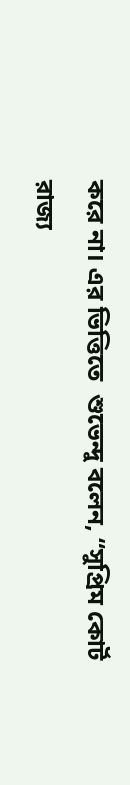করে না। এর ভিত্তিতে  শুভেন্দু বলেন, “সুপ্রিম কোর্ট রাজ্য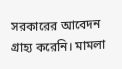সরকারের আবেদন গ্রাহ্য করেনি। মামলা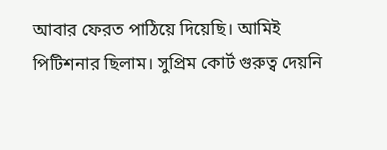আবার ফেরত পাঠিয়ে দিয়েছি। আমিই পিটিশনার ছিলাম। সুপ্রিম কোর্ট গুরুত্ব দেয়নি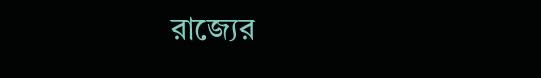রাজ্যের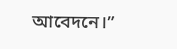আবেদনে।”